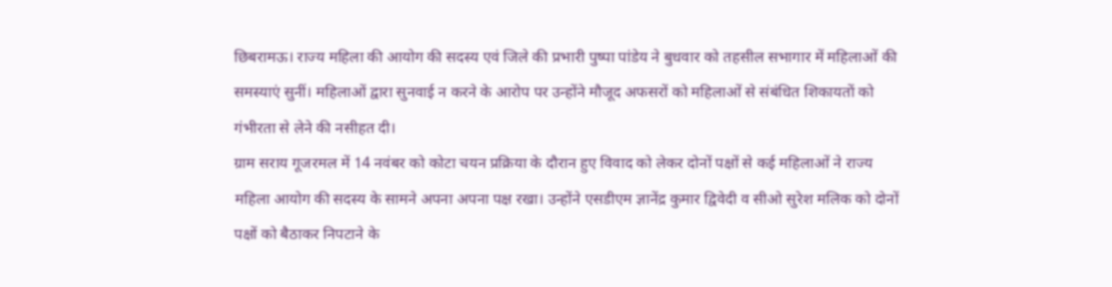छिबरामऊ। राज्य महिला की आयोग की सदस्य एवं जिले की प्रभारी पुष्पा पांडेय ने बुधवार को तहसील सभागार में महिलाओं की समस्याएं सुनीं। महिलाओं द्वारा सुनवाई न करने के आरोप पर उन्होंने मौजूद अफसरों को महिलाओं से संबंधित शिकायतों को गंभीरता से लेने की नसीहत दी।
ग्राम सराय गूजरमल में 14 नवंबर को कोटा चयन प्रक्रिया के दौरान हुए विवाद को लेकर दोनों पक्षों से कई महिलाओं ने राज्य महिला आयोग की सदस्य के सामने अपना अपना पक्ष रखा। उन्होंने एसडीएम ज्ञानेंद्र कुमार द्विवेदी व सीओ सुरेश मलिक को दोनों पक्षों को बैठाकर निपटाने के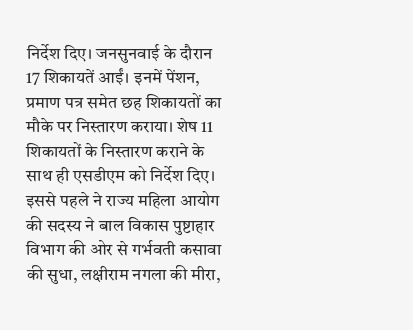निर्देश दिए। जनसुनवाई के दौरान 17 शिकायतें आईं। इनमें पेंशन, प्रमाण पत्र समेत छह शिकायतों का मौके पर निस्तारण कराया। शेष 11 शिकायतों के निस्तारण कराने के साथ ही एसडीएम को निर्देश दिए।
इससे पहले ने राज्य महिला आयोग की सदस्य ने बाल विकास पुष्टाहार विभाग की ओर से गर्भवती कसावा की सुधा, लक्षीराम नगला की मीरा,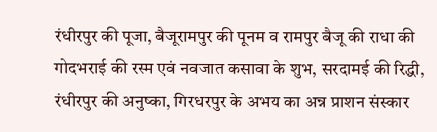रंधीरपुर की पूजा, बैजूरामपुर की पूनम व रामपुर बैजू की राधा की गोदभराई की रस्म एवं नवजात कसावा के शुभ, सरदामई की रिद्धी, रंधीरपुर की अनुष्का, गिरधरपुर के अभय का अन्न प्राशन संस्कार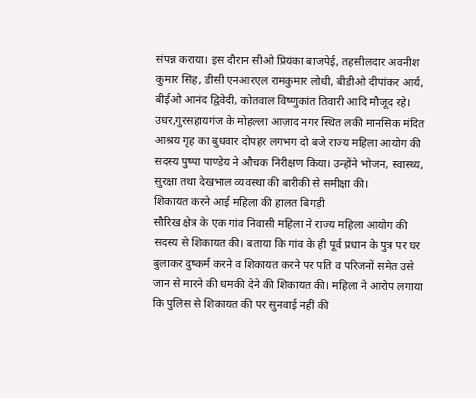संपन्न कराया। इस दौरान सीओ प्रियंका बाजपेई, तहसीलदार अवनीश कुमार सिंह, डीसी एनआरएल रामकुमार लोधी, बीडीओ दीपांकर आर्य, बीईओ आनंद द्विवेदी, कोतवाल विष्णुकांत तिवारी आदि मौजूद रहे। उधर,गुरसहायगंज के मोहल्ला आज़ाद नगर स्थित लकी मानसिक मंदित आश्रय गृह का बुधवार दोपहर लगभग दो बजे राज्य महिला आयोग की सदस्य पुष्पा पाण्डेय ने औचक निरीक्षण किया। उन्होंने भोजन, स्वास्थ्य, सुरक्षा तथा देखभाल व्यवस्था की बारीकी से समीक्षा की।
शिकायत करने आई महिला की हालत बिगड़ी
सौरिख क्षेत्र के एक गांव निवासी महिला ने राज्य महिला आयोग की सदस्य से शिकायत की। बताया कि गांव के ही पूर्व प्रधान के पुत्र पर घर बुलाकर दुष्कर्म करने व शिकायत करने पर पति व परिजनों समेत उसे जान से मारने की धमकी देने की शिकायत की। महिला ने आरोप लगाया कि पुलिस से शिकायत की पर सुनवाई नहीं की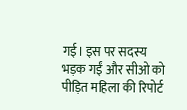गई। इस पर सदस्य भड़क गईं और सीओ को पीड़ित महिला की रिपोर्ट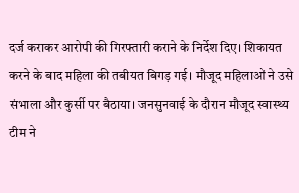दर्ज कराकर आरोपी की गिरफ्तारी कराने के निर्देश दिए। शिकायत करने के बाद महिला की तबीयत बिगड़ गई। मौजूद महिलाओं ने उसे संभाला और कुर्सी पर बैठाया। जनसुनवाई के दौरान मौजूद स्वास्थ्य टीम ने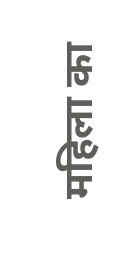महिला का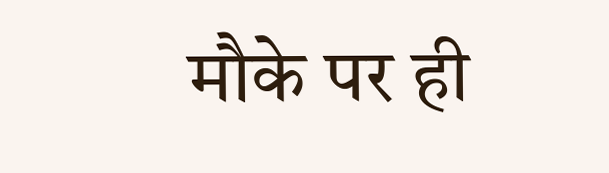मौके पर ही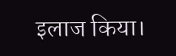इलाज किया।